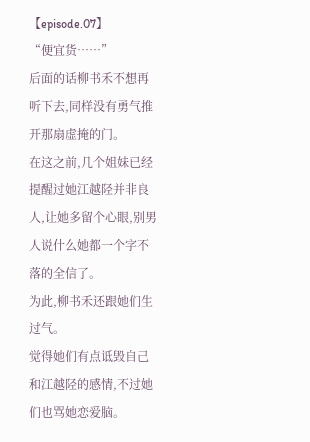【episode.07】
“便宜货……”
后面的话柳书禾不想再听下去,同样没有勇气推开那扇虚掩的门。
在这之前,几个姐妹已经提醒过她江越陉并非良人,让她多留个心眼,别男人说什么她都一个字不落的全信了。
为此,柳书禾还跟她们生过气。
觉得她们有点诋毁自己和江越陉的感情,不过她们也骂她恋爱脑。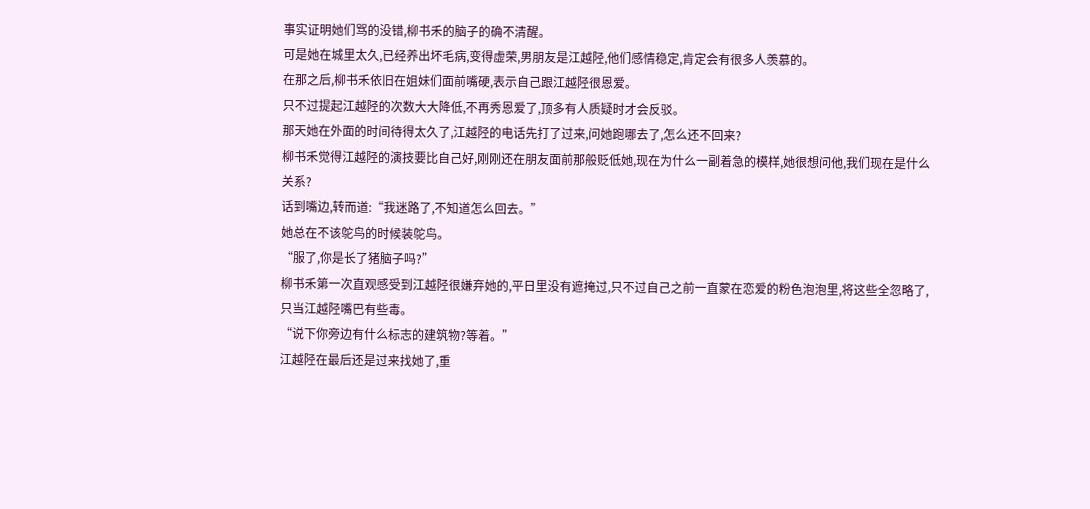事实证明她们骂的没错,柳书禾的脑子的确不清醒。
可是她在城里太久,已经养出坏毛病,变得虚荣,男朋友是江越陉,他们感情稳定,肯定会有很多人羡慕的。
在那之后,柳书禾依旧在姐妹们面前嘴硬,表示自己跟江越陉很恩爱。
只不过提起江越陉的次数大大降低,不再秀恩爱了,顶多有人质疑时才会反驳。
那天她在外面的时间待得太久了,江越陉的电话先打了过来,问她跑哪去了,怎么还不回来?
柳书禾觉得江越陉的演技要比自己好,刚刚还在朋友面前那般贬低她,现在为什么一副着急的模样,她很想问他,我们现在是什么关系?
话到嘴边,转而道:“我迷路了,不知道怎么回去。”
她总在不该鸵鸟的时候装鸵鸟。
“服了,你是长了猪脑子吗?”
柳书禾第一次直观感受到江越陉很嫌弃她的,平日里没有遮掩过,只不过自己之前一直蒙在恋爱的粉色泡泡里,将这些全忽略了,只当江越陉嘴巴有些毒。
“说下你旁边有什么标志的建筑物?等着。”
江越陉在最后还是过来找她了,重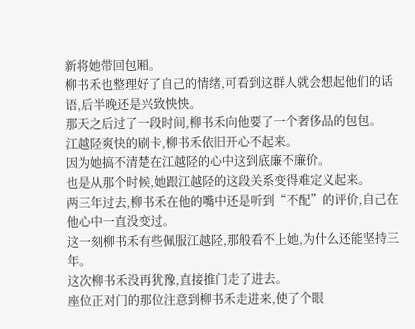新将她带回包厢。
柳书禾也整理好了自己的情绪,可看到这群人就会想起他们的话语,后半晚还是兴致怏怏。
那天之后过了一段时间,柳书禾向他要了一个奢侈品的包包。
江越陉爽快的刷卡,柳书禾依旧开心不起来。
因为她搞不清楚在江越陉的心中这到底廉不廉价。
也是从那个时候,她跟江越陉的这段关系变得难定义起来。
两三年过去,柳书禾在他的嘴中还是听到“不配”的评价,自己在他心中一直没变过。
这一刻柳书禾有些佩服江越陉,那般看不上她,为什么还能坚持三年。
这次柳书禾没再犹豫,直接推门走了进去。
座位正对门的那位注意到柳书禾走进来,使了个眼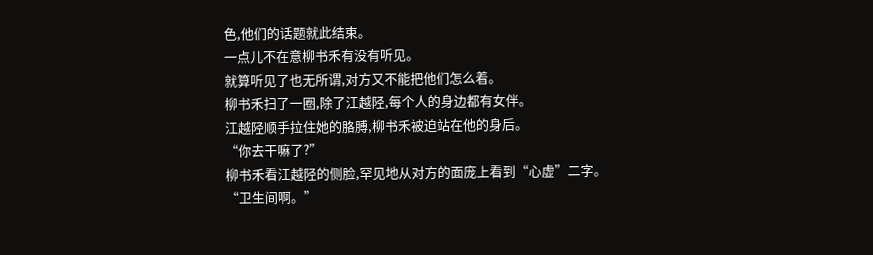色,他们的话题就此结束。
一点儿不在意柳书禾有没有听见。
就算听见了也无所谓,对方又不能把他们怎么着。
柳书禾扫了一圈,除了江越陉,每个人的身边都有女伴。
江越陉顺手拉住她的胳膊,柳书禾被迫站在他的身后。
“你去干嘛了?”
柳书禾看江越陉的侧脸,罕见地从对方的面庞上看到“心虚”二字。
“卫生间啊。”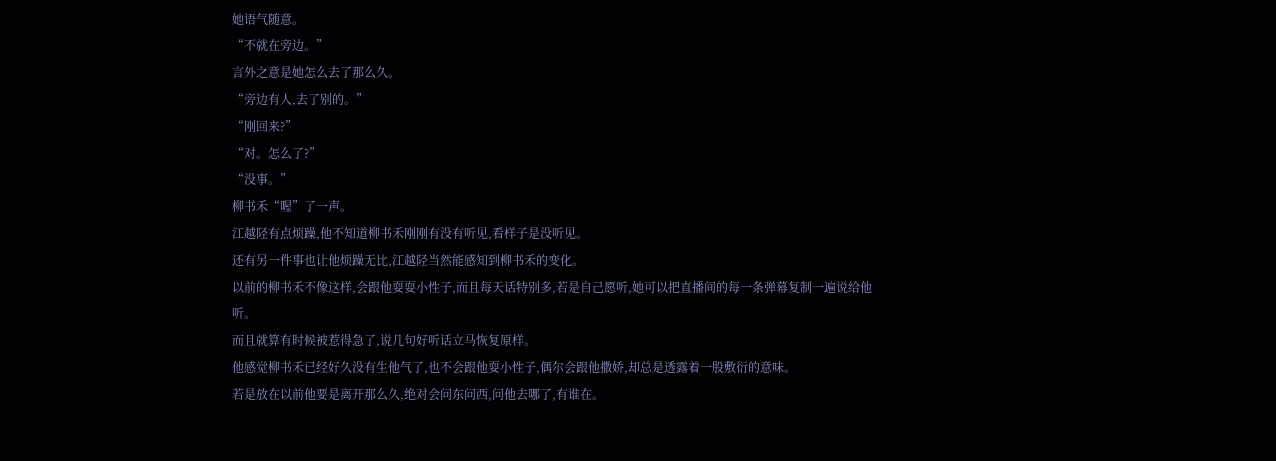她语气随意。
“不就在旁边。”
言外之意是她怎么去了那么久。
“旁边有人,去了别的。”
“刚回来?”
“对。怎么了?”
“没事。”
柳书禾“喔”了一声。
江越陉有点烦躁,他不知道柳书禾刚刚有没有听见,看样子是没听见。
还有另一件事也让他烦躁无比,江越陉当然能感知到柳书禾的变化。
以前的柳书禾不像这样,会跟他耍耍小性子,而且每天话特别多,若是自己愿听,她可以把直播间的每一条弹幕复制一遍说给他听。
而且就算有时候被惹得急了,说几句好听话立马恢复原样。
他感觉柳书禾已经好久没有生他气了,也不会跟他耍小性子,偶尔会跟他撒娇,却总是透露着一股敷衍的意味。
若是放在以前他要是离开那么久,绝对会问东问西,问他去哪了,有谁在。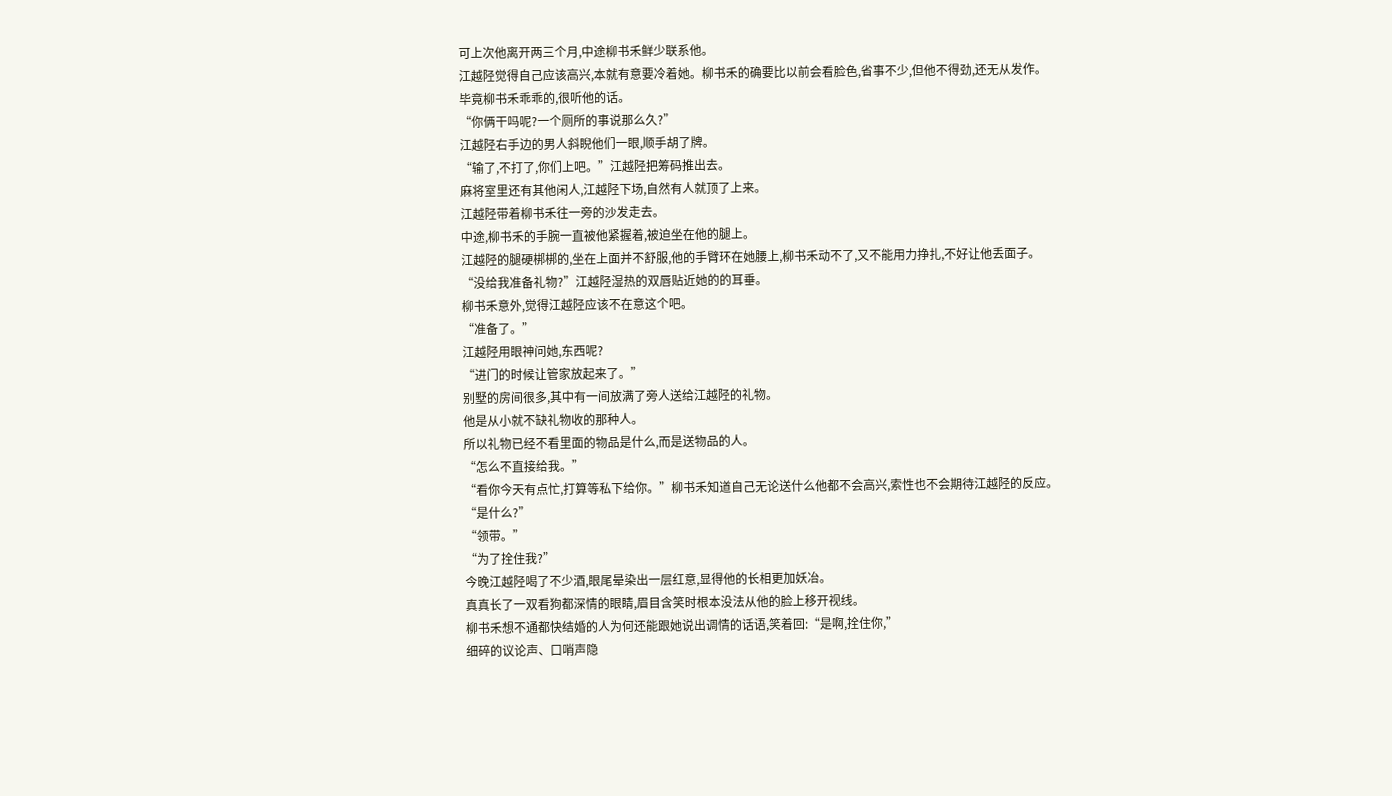可上次他离开两三个月,中途柳书禾鲜少联系他。
江越陉觉得自己应该高兴,本就有意要冷着她。柳书禾的确要比以前会看脸色,省事不少,但他不得劲,还无从发作。
毕竟柳书禾乖乖的,很听他的话。
“你俩干吗呢?一个厕所的事说那么久?”
江越陉右手边的男人斜睨他们一眼,顺手胡了牌。
“输了,不打了,你们上吧。”江越陉把筹码推出去。
麻将室里还有其他闲人,江越陉下场,自然有人就顶了上来。
江越陉带着柳书禾往一旁的沙发走去。
中途,柳书禾的手腕一直被他紧握着,被迫坐在他的腿上。
江越陉的腿硬梆梆的,坐在上面并不舒服,他的手臂环在她腰上,柳书禾动不了,又不能用力挣扎,不好让他丢面子。
“没给我准备礼物?”江越陉湿热的双唇贴近她的的耳垂。
柳书禾意外,觉得江越陉应该不在意这个吧。
“准备了。”
江越陉用眼神问她,东西呢?
“进门的时候让管家放起来了。”
别墅的房间很多,其中有一间放满了旁人送给江越陉的礼物。
他是从小就不缺礼物收的那种人。
所以礼物已经不看里面的物品是什么,而是送物品的人。
“怎么不直接给我。”
“看你今天有点忙,打算等私下给你。”柳书禾知道自己无论送什么他都不会高兴,索性也不会期待江越陉的反应。
“是什么?”
“领带。”
“为了拴住我?”
今晚江越陉喝了不少酒,眼尾晕染出一层红意,显得他的长相更加妖冶。
真真长了一双看狗都深情的眼睛,眉目含笑时根本没法从他的脸上移开视线。
柳书禾想不通都快结婚的人为何还能跟她说出调情的话语,笑着回:“是啊,拴住你,”
细碎的议论声、口哨声隐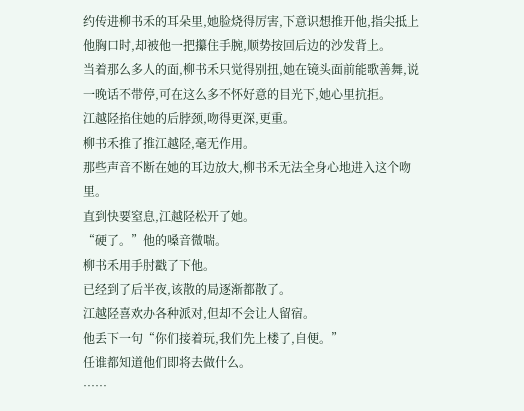约传进柳书禾的耳朵里,她脸烧得厉害,下意识想推开他,指尖抵上他胸口时,却被他一把攥住手腕,顺势按回后边的沙发背上。
当着那么多人的面,柳书禾只觉得别扭,她在镜头面前能歌善舞,说一晚话不带停,可在这么多不怀好意的目光下,她心里抗拒。
江越陉掐住她的后脖颈,吻得更深,更重。
柳书禾推了推江越陉,毫无作用。
那些声音不断在她的耳边放大,柳书禾无法全身心地进入这个吻里。
直到快要窒息,江越陉松开了她。
“硬了。”他的嗓音微喘。
柳书禾用手肘戳了下他。
已经到了后半夜,该散的局逐渐都散了。
江越陉喜欢办各种派对,但却不会让人留宿。
他丢下一句“你们接着玩,我们先上楼了,自便。”
任谁都知道他们即将去做什么。
……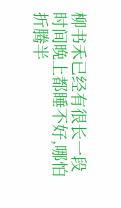柳书禾已经有很长一段时间晚上都睡不好,哪怕折腾半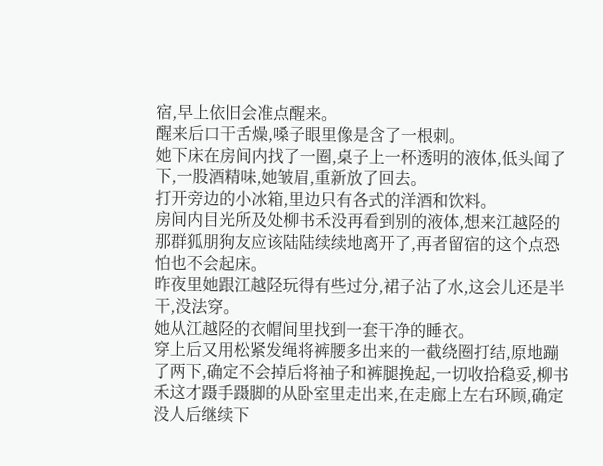宿,早上依旧会准点醒来。
醒来后口干舌燥,嗓子眼里像是含了一根刺。
她下床在房间内找了一圈,桌子上一杯透明的液体,低头闻了下,一股酒精味,她皱眉,重新放了回去。
打开旁边的小冰箱,里边只有各式的洋酒和饮料。
房间内目光所及处柳书禾没再看到别的液体,想来江越陉的那群狐朋狗友应该陆陆续续地离开了,再者留宿的这个点恐怕也不会起床。
昨夜里她跟江越陉玩得有些过分,裙子沾了水,这会儿还是半干,没法穿。
她从江越陉的衣帽间里找到一套干净的睡衣。
穿上后又用松紧发绳将裤腰多出来的一截绕圈打结,原地蹦了两下,确定不会掉后将袖子和裤腿挽起,一切收拾稳妥,柳书禾这才蹑手蹑脚的从卧室里走出来,在走廊上左右环顾,确定没人后继续下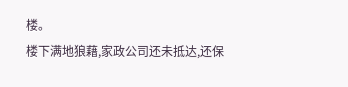楼。
楼下满地狼藉,家政公司还未抵达,还保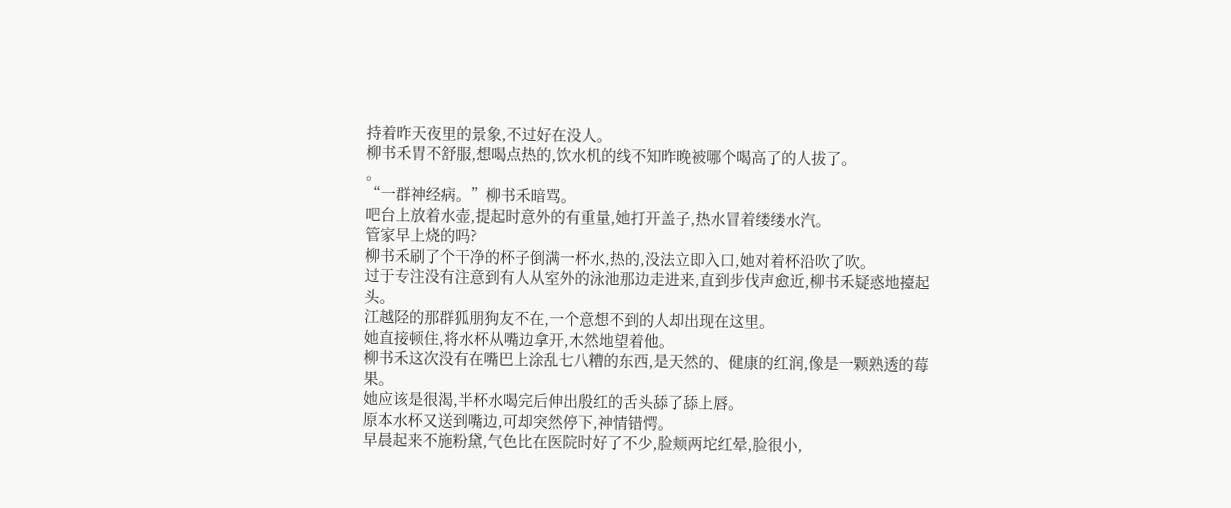持着昨天夜里的景象,不过好在没人。
柳书禾胃不舒服,想喝点热的,饮水机的线不知昨晚被哪个喝高了的人拔了。
。
“一群神经病。”柳书禾暗骂。
吧台上放着水壶,提起时意外的有重量,她打开盖子,热水冒着缕缕水汽。
管家早上烧的吗?
柳书禾刷了个干净的杯子倒满一杯水,热的,没法立即入口,她对着杯沿吹了吹。
过于专注没有注意到有人从室外的泳池那边走进来,直到步伐声愈近,柳书禾疑惑地擡起头。
江越陉的那群狐朋狗友不在,一个意想不到的人却出现在这里。
她直接顿住,将水杯从嘴边拿开,木然地望着他。
柳书禾这次没有在嘴巴上涂乱七八糟的东西,是天然的、健康的红润,像是一颗熟透的莓果。
她应该是很渴,半杯水喝完后伸出殷红的舌头舔了舔上唇。
原本水杯又送到嘴边,可却突然停下,神情错愕。
早晨起来不施粉黛,气色比在医院时好了不少,脸颊两坨红晕,脸很小,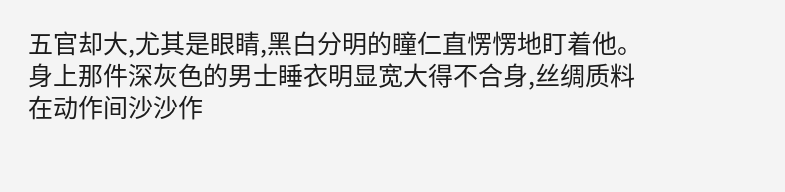五官却大,尤其是眼睛,黑白分明的瞳仁直愣愣地盯着他。
身上那件深灰色的男士睡衣明显宽大得不合身,丝绸质料在动作间沙沙作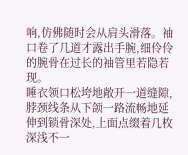响,仿佛随时会从肩头滑落。袖口卷了几道才露出手腕,细伶伶的腕骨在过长的袖管里若隐若现。
睡衣领口松垮地敞开一道缝隙,脖颈线条从下颌一路流畅地延伸到锁骨深处,上面点缀着几枚深浅不一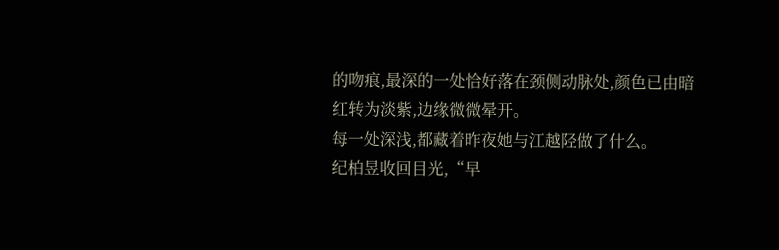的吻痕,最深的一处恰好落在颈侧动脉处,颜色已由暗红转为淡紫,边缘微微晕开。
每一处深浅,都藏着昨夜她与江越陉做了什么。
纪柏昱收回目光,“早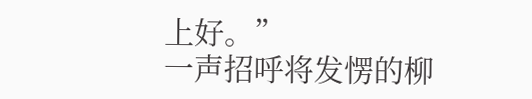上好。”
一声招呼将发愣的柳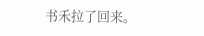书禾拉了回来。